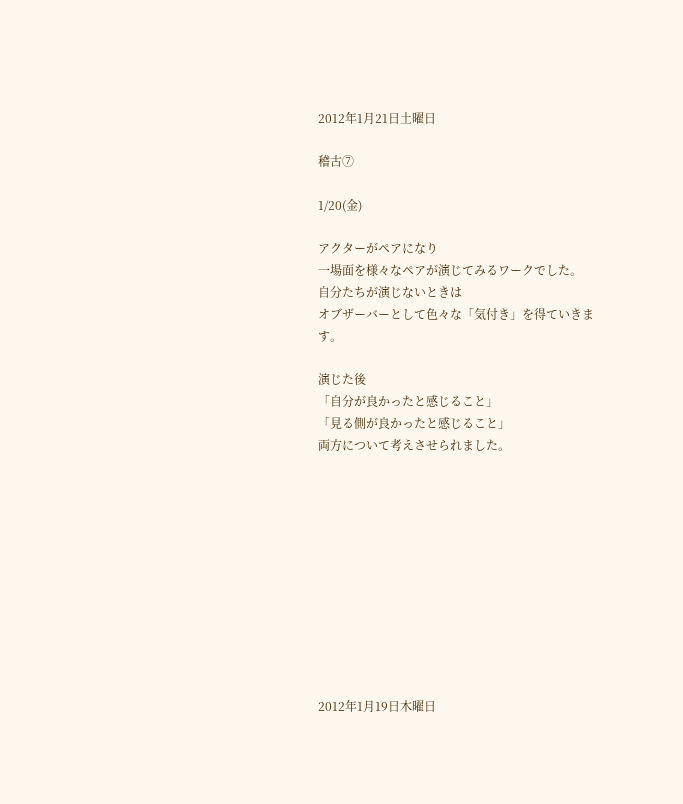2012年1月21日土曜日

稽古⑦

1/20(金)

アクターがペアになり
一場面を様々なペアが演じてみるワークでした。
自分たちが演じないときは
オブザーバーとして色々な「気付き」を得ていきます。

演じた後
「自分が良かったと感じること」
「見る側が良かったと感じること」
両方について考えさせられました。











2012年1月19日木曜日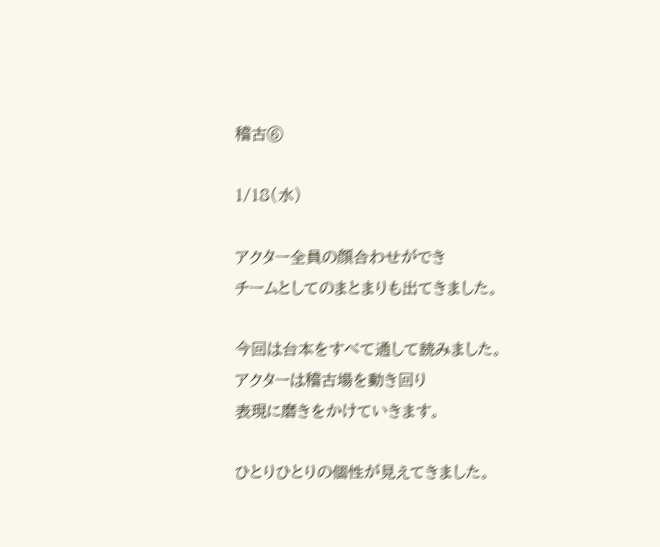稽古⑥

1/18(水)

アクター全員の顔合わせができ
チームとしてのまとまりも出てきました。

今回は台本をすべて通して読みました。
アクターは稽古場を動き回り
表現に磨きをかけていきます。

ひとりひとりの個性が見えてきました。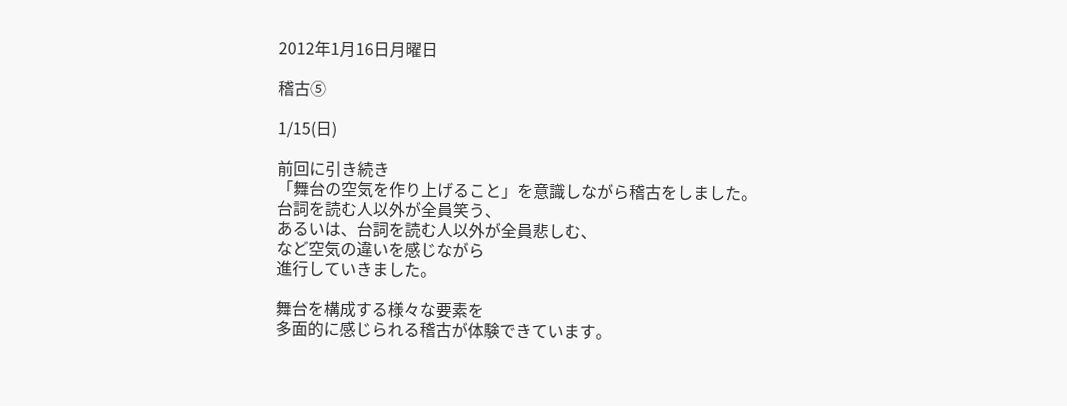2012年1月16日月曜日

稽古⑤

1/15(日)

前回に引き続き
「舞台の空気を作り上げること」を意識しながら稽古をしました。
台詞を読む人以外が全員笑う、
あるいは、台詞を読む人以外が全員悲しむ、
など空気の違いを感じながら
進行していきました。

舞台を構成する様々な要素を
多面的に感じられる稽古が体験できています。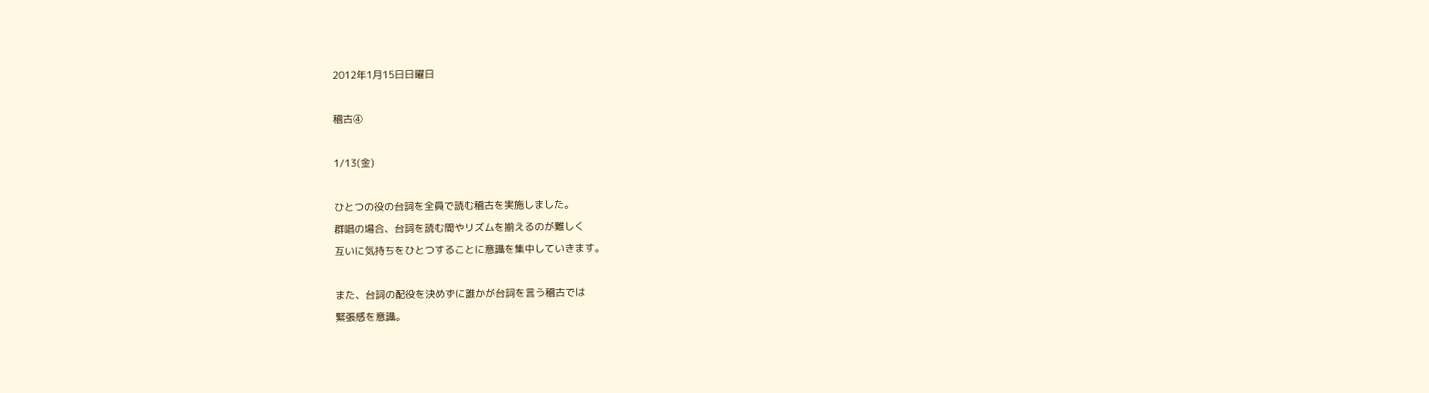2012年1月15日日曜日

稽古④

1/13(金)

ひとつの役の台詞を全員で読む稽古を実施しました。
群唱の場合、台詞を読む間やリズムを揃えるのが難しく
互いに気持ちをひとつすることに意識を集中していきます。

また、台詞の配役を決めずに誰かが台詞を言う稽古では
緊張感を意識。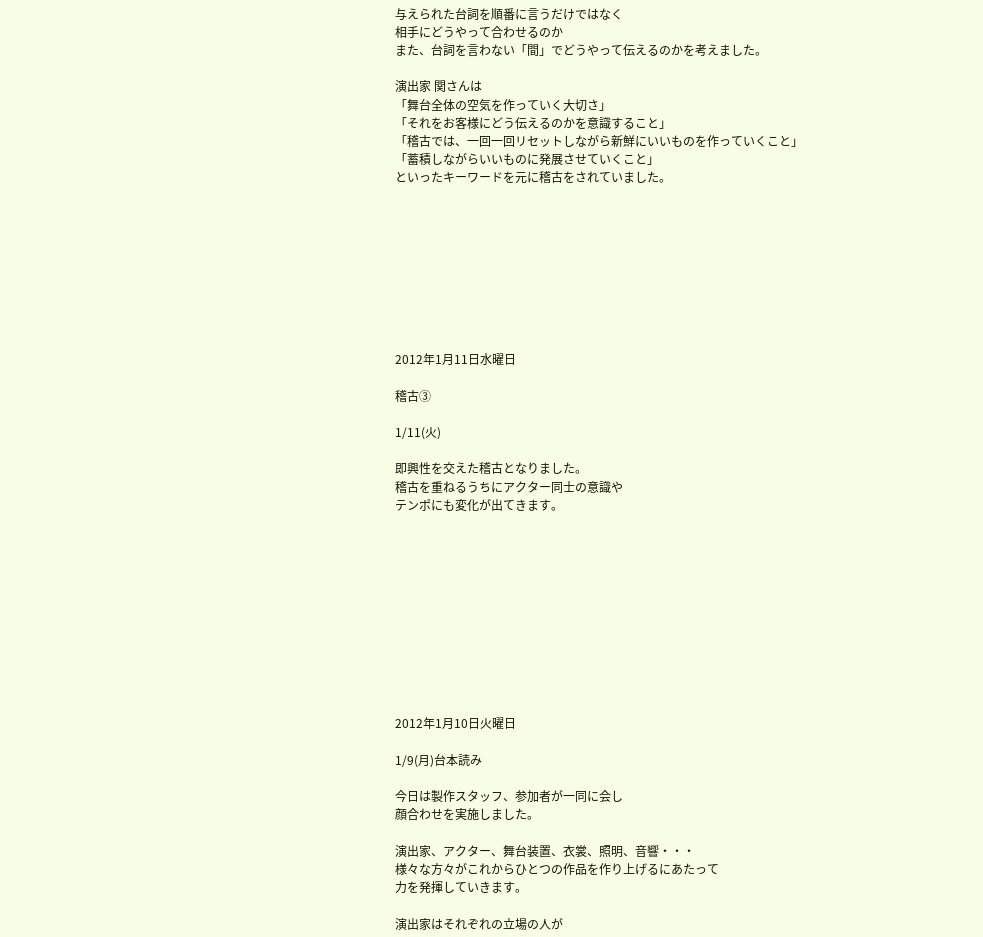与えられた台詞を順番に言うだけではなく
相手にどうやって合わせるのか
また、台詞を言わない「間」でどうやって伝えるのかを考えました。

演出家 関さんは
「舞台全体の空気を作っていく大切さ」
「それをお客様にどう伝えるのかを意識すること」
「稽古では、一回一回リセットしながら新鮮にいいものを作っていくこと」
「蓄積しながらいいものに発展させていくこと」
といったキーワードを元に稽古をされていました。









2012年1月11日水曜日

稽古③

1/11(火)

即興性を交えた稽古となりました。
稽古を重ねるうちにアクター同士の意識や
テンポにも変化が出てきます。











2012年1月10日火曜日

1/9(月)台本読み

今日は製作スタッフ、参加者が一同に会し
顔合わせを実施しました。

演出家、アクター、舞台装置、衣裳、照明、音響・・・
様々な方々がこれからひとつの作品を作り上げるにあたって
力を発揮していきます。

演出家はそれぞれの立場の人が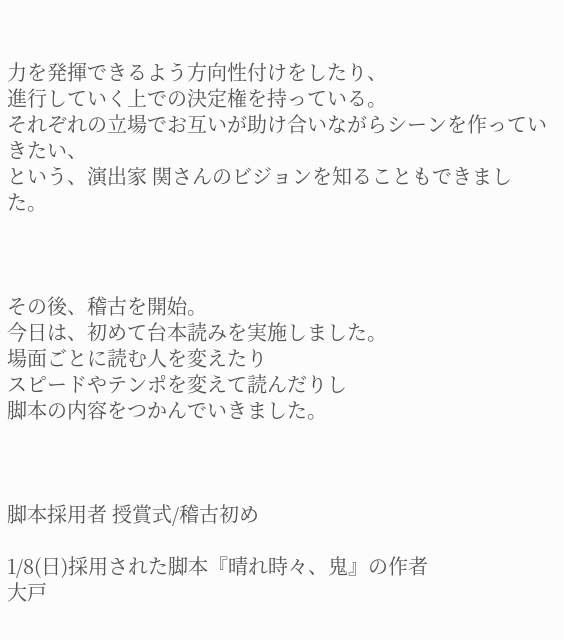力を発揮できるよう方向性付けをしたり、
進行していく上での決定権を持っている。
それぞれの立場でお互いが助け合いながらシーンを作っていきたい、
という、演出家 関さんのビジョンを知ることもできました。



その後、稽古を開始。
今日は、初めて台本読みを実施しました。
場面ごとに読む人を変えたり
スピードやテンポを変えて読んだりし
脚本の内容をつかんでいきました。



脚本採用者 授賞式/稽古初め

1/8(日)採用された脚本『晴れ時々、鬼』の作者
大戸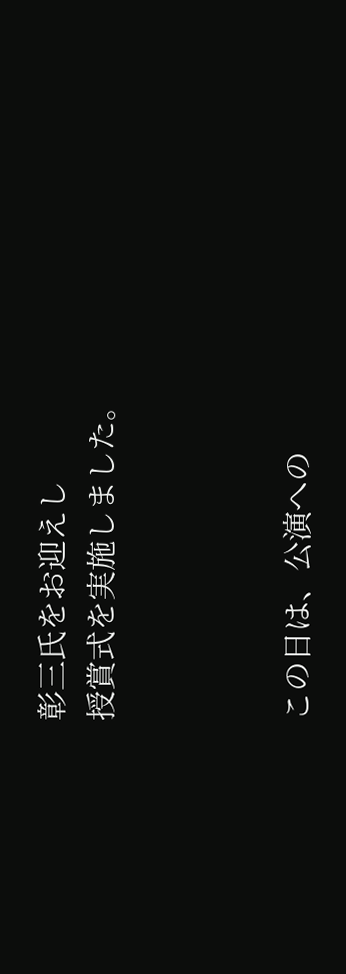彰三氏をお迎えし
授賞式を実施しました。



この日は、公演への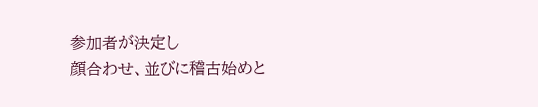参加者が決定し
顔合わせ、並びに稽古始めと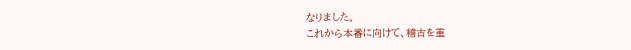なりました。
これから本番に向けて、稽古を重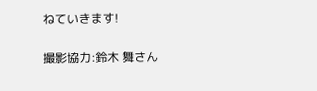ねていきます!

撮影協力:鈴木 舞さん